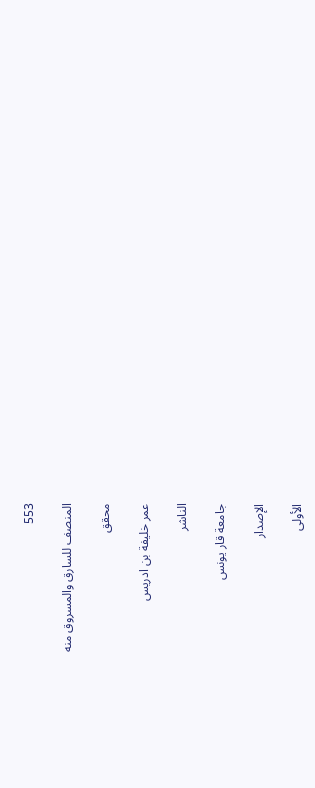553

المنصف للسارق والمسروق منه

محقق

عمر خليفة بن ادريس

الناشر

جامعة قار يونس

الإصدار

الأولى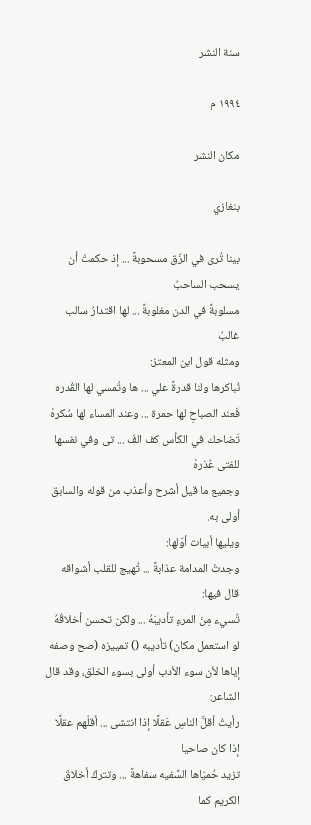سنة النشر

١٩٩٤ م

مكان النشر

بنغازي

بينا تُرى في الزّق مسحوبةً ... إذ حكمتْ أن يسحب الساحبُ
مسلوبةً في الدن مغلوبةً ... لها اقتدارُ سالب غالبُ
ومثله قول ابن المعتز:
نُباكرها ولنا قدرةً علي ... ها وتُمسي لها القُدره
فَعند الصباحِ لها حمرة ... وعند المساء لها سُكرهْ
تَضاحك في الكأس كف الفَ ... تى وفي نفسها للفتى عُذرهْ
وجميع ما قيل أشرح وأعذب من قوله والسابق أولى به.
ويليها أبيات أوّلها:
وجدتْ المدامة عذابةً ... تُهيج للقلب أشواقه
قال فيها:
تُسيء مِنَ المرءِ تأديبَهُ ... ولكن تحسن أخلاقُهُ
لو استعمل مكان) تأديبه () تمييزه (صح وصفه إياها لأن سوء الأدب أولى بسوء الخلق، وقد قال الشاعر:
رأيتُ أقلَّ الناسِ عَقلًا إذا انتشى ... أقلّهم عقلًا إذا كان صاحيا
تزيد حُميّاها السَّفيه سفاهةً ... وتتركُ أخلاقَ الكريم كما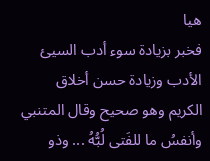هيا
فخبر بزيادة سوء أدب السيئ الأدب وزيادة حسن أخلاق الكريم وهو صحيح وقال المتنبي
وأنفسُ ما للفَتى لُبُّهُ ... وذو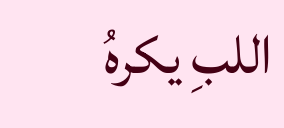اللبِ يكرهُ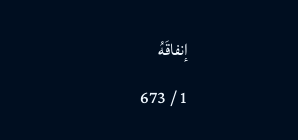إنفاقَهُ

1 / 673